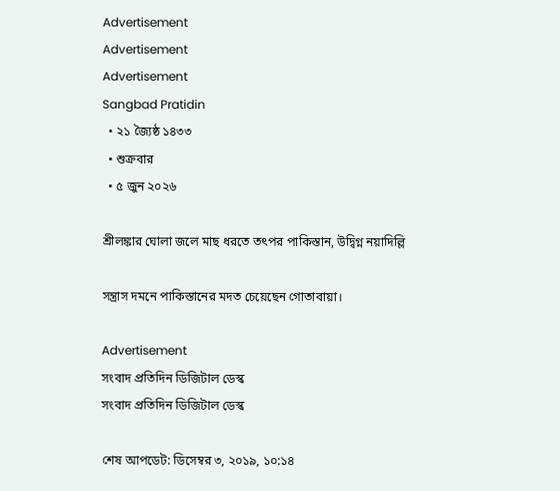Advertisement
Advertisement
Advertisement
Sangbad Pratidin
  • ২১ জ্যৈষ্ঠ ১৪৩৩
  • শুক্রবার
  • ৫ জুন ২০২৬

শ্রীলঙ্কার ঘোলা জলে মাছ ধরতে তৎপর পাকিস্তান, উদ্বিগ্ন নয়াদিল্লি

সন্ত্রাস দমনে পাকিস্তানের মদত চেয়েছেন গোতাবায়া।

Advertisement
সংবাদ প্রতিদিন ডিজিটাল ডেস্ক
সংবাদ প্রতিদিন ডিজিটাল ডেস্ক

শেষ আপডেট: ডিসেম্বর ৩, ২০১৯, ১০:১৪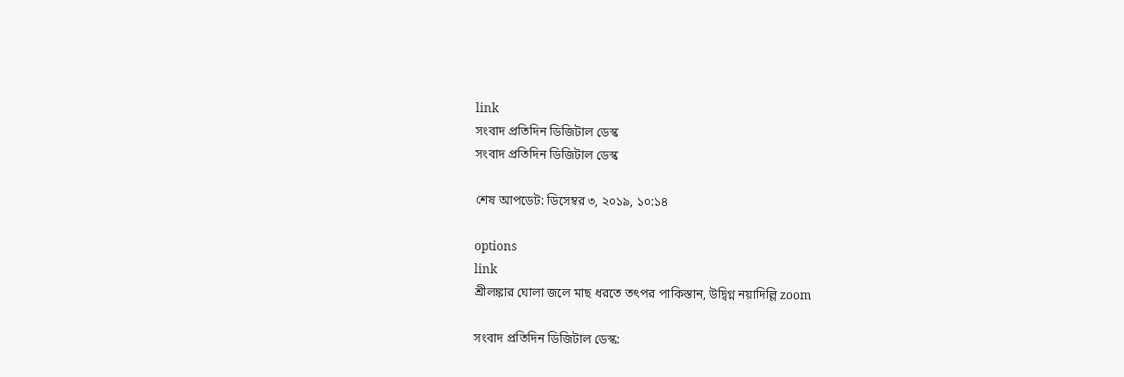link
সংবাদ প্রতিদিন ডিজিটাল ডেস্ক
সংবাদ প্রতিদিন ডিজিটাল ডেস্ক

শেষ আপডেট: ডিসেম্বর ৩, ২০১৯, ১০:১৪

options
link
শ্রীলঙ্কার ঘোলা জলে মাছ ধরতে তৎপর পাকিস্তান, উদ্বিগ্ন নয়াদিল্লি zoom

সংবাদ প্রতিদিন ডিজিটাল ডেস্ক: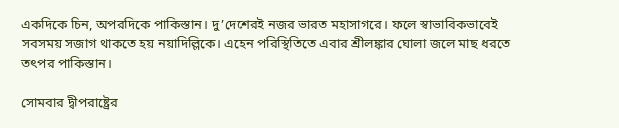একদিকে চিন, অপরদিকে পাকিস্তান। দু’দেশেরই নজর ভারত মহাসাগরে। ফলে স্বাভাবিকভাবেই সবসময় সজাগ থাকতে হয় নয়াদিল্লিকে। এহেন পরিস্থিতিতে এবার শ্রীলঙ্কার ঘোলা জলে মাছ ধরতে তৎপর পাকিস্তান।

সোমবার দ্বীপরাষ্ট্রের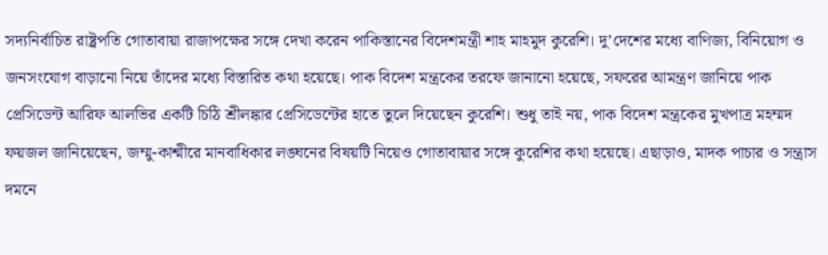সদ্যনির্বাচিত রাষ্ট্রপতি গোতাবায়া রাজাপক্ষের সঙ্গে দেখা করেন পাকিস্তানের বিদেশমন্ত্রী শাহ মাহমুদ কুরেশি। দু’দেশের মধ্যে বাণিজ্য, বিনিয়োগ ও জনসংযোগ বাড়ানো নিয়ে তাঁদের মধ্যে বিস্তারিত কথা হয়েছে। পাক বিদেশ মন্ত্রকের তরফে জানানো হয়েছে, সফরের আমন্ত্রণ জানিয়ে পাক প্রেসিডেন্ট আরিফ আলভির একটি চিঠি শ্রীলঙ্কার প্রেসিডেন্টের হাতে তুলে দিয়েছেন কুরেশি। শুধু তাই নয়, পাক বিদেশ মন্ত্রকের মুখপাত্র মহম্মদ ফয়জল জানিয়েছেন, জম্মু-কাশ্মীরে মানবাধিকার লঙ্ঘনের বিষয়টি নিয়েও গোতাবায়ার সঙ্গে কুরেশির কথা হয়েছে। এছাড়াও, মাদক পাচার ও সন্ত্রাস দমনে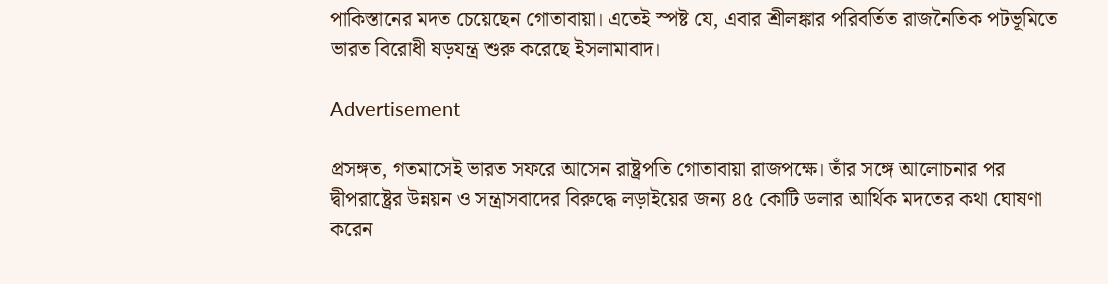পাকিস্তানের মদত চেয়েছেন গোতাবায়া। এতেই স্পষ্ট যে, এবার শ্রীলঙ্কার পরিবর্তিত রাজনৈতিক পটভূমিতে ভারত বিরোধী ষড়যন্ত্র শুরু করেছে ইসলামাবাদ।

Advertisement

প্রসঙ্গত, গতমাসেই ভারত সফরে আসেন রাষ্ট্রপতি গোতাবায়া রাজপক্ষে। তাঁর সঙ্গে আলোচনার পর দ্বীপরাষ্ট্রের উন্নয়ন ও সন্ত্রাসবাদের বিরুদ্ধে লড়াইয়ের জন‌্য ৪৫ কোটি ডলার আর্থিক মদতের কথা ঘোষণা করেন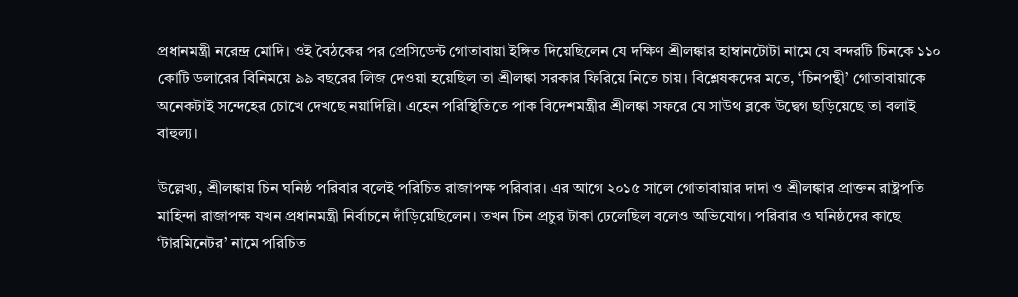প্রধানমন্ত্রী নরেন্দ্র মোদি। ওই বৈঠকের পর প্রেসিডেন্ট গোতাবায়া ইঙ্গিত দিয়েছিলেন যে দক্ষিণ শ্রীলঙ্কার হাম্বানটোটা নামে যে বন্দরটি চিনকে ১১০ কোটি ডলারের বিনিময়ে ৯৯ বছরের লিজ দেওয়া হয়েছিল তা শ্রীলঙ্কা সরকার ফিরিয়ে নিতে চায়। বিশ্লেষকদের মতে, ‘চিনপন্থী’ গোতাবায়াকে অনেকটাই সন্দেহের চোখে দেখছে নয়াদিল্লি। এহেন পরিস্থিতিতে পাক বিদেশমন্ত্রীর শ্রীলঙ্কা সফরে যে সাউথ ব্লকে উদ্বেগ ছড়িয়েছে তা বলাই বাহুল্য।

উল্লেখ্য, শ্রীলঙ্কায় চিন ঘনিষ্ঠ পরিবার বলেই পরিচিত রাজাপক্ষ পরিবার। এর আগে ২০১৫ সালে গোতাবায়ার দাদা ও শ্রীলঙ্কার প্রাক্তন রাষ্ট্রপতি মাহিন্দা রাজাপক্ষ যখন প্রধানমন্ত্রী নির্বাচনে দাঁড়িয়েছিলেন। তখন চিন প্রচুর টাকা ঢেলেছিল বলেও অভিযোগ। পরিবার ও ঘনিষ্ঠদের কাছে ‘টারমিনেটর’ নামে পরিচিত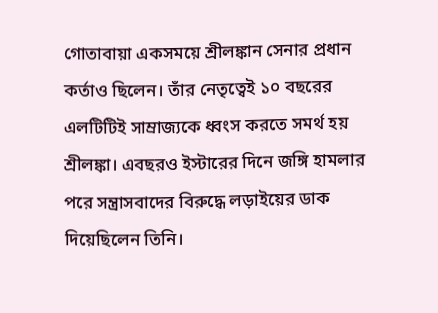গোতাবায়া একসময়ে শ্রীলঙ্কান সেনার প্রধান কর্তাও ছিলেন। তাঁর নেতৃত্বেই ১০ বছরের এলটিটিই সাম্রাজ্যকে ধ্বংস করতে সমর্থ হয় শ্রীলঙ্কা। এবছরও ইস্টারের দিনে জঙ্গি হামলার পরে সন্ত্রাসবাদের বিরুদ্ধে লড়াইয়ের ডাক দিয়েছিলেন তিনি।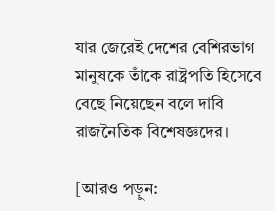যার জেরেই দেশের বেশিরভাগ মানুষকে তাঁকে রাষ্ট্রপতি হিসেবে বেছে নিয়েছেন বলে দাবি রাজনৈতিক বিশেষজ্ঞদের।

[আরও পড়ুন: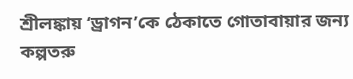শ্রীলঙ্কায় ‘ড্রাগন’কে ঠেকাতে গোতাবায়ার জন্য কল্পতরু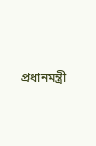প্রধানমন্ত্রী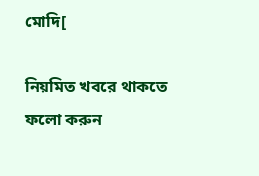মোদি[

নিয়মিত খবরে থাকতে ফলো করুন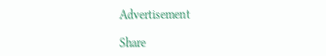Advertisement

Share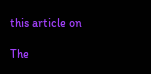this article on

The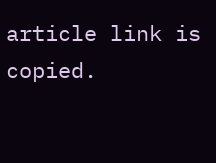article link is copied.